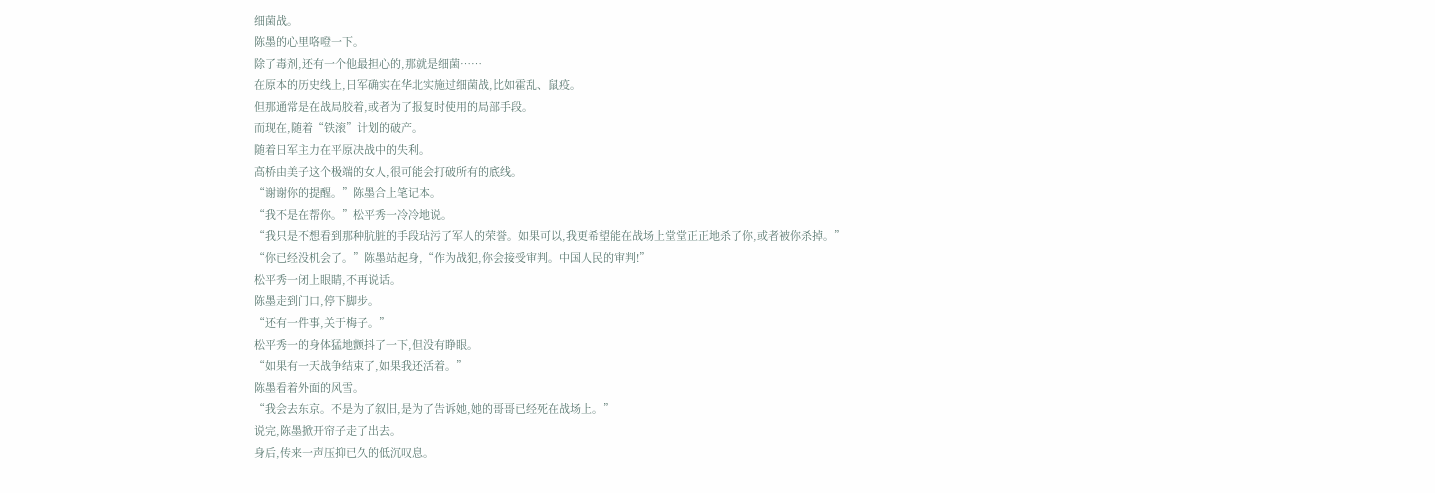细菌战。
陈墨的心里咯噔一下。
除了毒剂,还有一个他最担心的,那就是细菌……
在原本的历史线上,日军确实在华北实施过细菌战,比如霍乱、鼠疫。
但那通常是在战局胶着,或者为了报复时使用的局部手段。
而现在,随着“铁滚”计划的破产。
随着日军主力在平原决战中的失利。
高桥由美子这个极端的女人,很可能会打破所有的底线。
“谢谢你的提醒。”陈墨合上笔记本。
“我不是在帮你。”松平秀一冷冷地说。
“我只是不想看到那种肮脏的手段玷污了军人的荣誉。如果可以,我更希望能在战场上堂堂正正地杀了你,或者被你杀掉。”
“你已经没机会了。”陈墨站起身,“作为战犯,你会接受审判。中国人民的审判!”
松平秀一闭上眼睛,不再说话。
陈墨走到门口,停下脚步。
“还有一件事,关于梅子。”
松平秀一的身体猛地颤抖了一下,但没有睁眼。
“如果有一天战争结束了,如果我还活着。”
陈墨看着外面的风雪。
“我会去东京。不是为了叙旧,是为了告诉她,她的哥哥已经死在战场上。”
说完,陈墨掀开帘子走了出去。
身后,传来一声压抑已久的低沉叹息。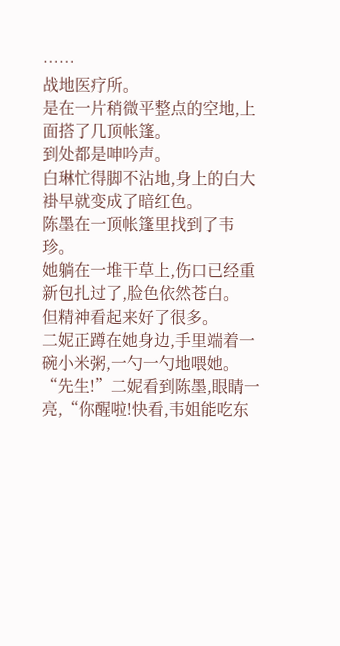……
战地医疗所。
是在一片稍微平整点的空地,上面搭了几顶帐篷。
到处都是呻吟声。
白琳忙得脚不沾地,身上的白大褂早就变成了暗红色。
陈墨在一顶帐篷里找到了韦珍。
她躺在一堆干草上,伤口已经重新包扎过了,脸色依然苍白。
但精神看起来好了很多。
二妮正蹲在她身边,手里端着一碗小米粥,一勺一勺地喂她。
“先生!”二妮看到陈墨,眼睛一亮,“你醒啦!快看,韦姐能吃东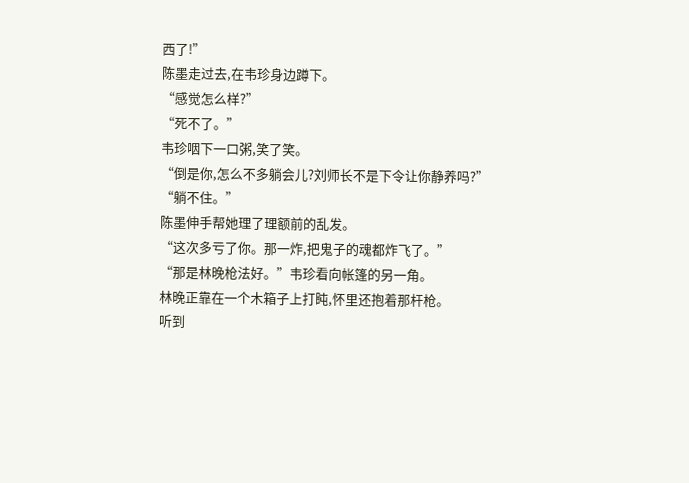西了!”
陈墨走过去,在韦珍身边蹲下。
“感觉怎么样?”
“死不了。”
韦珍咽下一口粥,笑了笑。
“倒是你,怎么不多躺会儿?刘师长不是下令让你静养吗?”
“躺不住。”
陈墨伸手帮她理了理额前的乱发。
“这次多亏了你。那一炸,把鬼子的魂都炸飞了。”
“那是林晚枪法好。”韦珍看向帐篷的另一角。
林晚正靠在一个木箱子上打盹,怀里还抱着那杆枪。
听到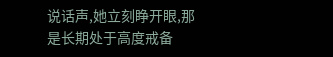说话声,她立刻睁开眼,那是长期处于高度戒备